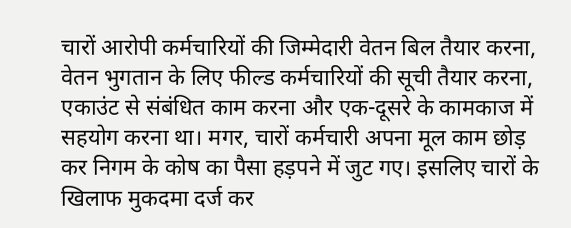चारों आरोपी कर्मचारियों की जिम्मेदारी वेतन बिल तैयार करना, वेतन भुगतान के लिए फील्ड कर्मचारियों की सूची तैयार करना, एकाउंट से संबंधित काम करना और एक-दूसरे के कामकाज में सहयोग करना था। मगर, चारों कर्मचारी अपना मूल काम छोड़ कर निगम के कोष का पैसा हड़पने में जुट गए। इसलिए चारों के खिलाफ मुकदमा दर्ज कर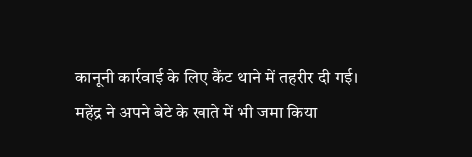कानूनी कार्रवाई के लिए कैंट थाने में तहरीर दी गई।
महेंद्र ने अपने बेटे के खाते में भी जमा किया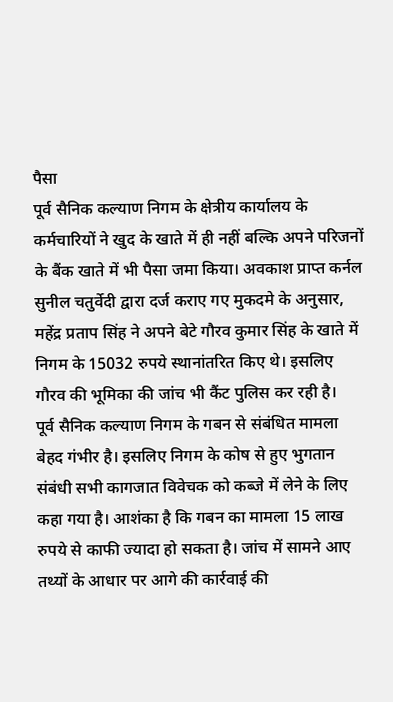पैसा
पूर्व सैनिक कल्याण निगम के क्षेत्रीय कार्यालय के कर्मचारियों ने खुद के खाते में ही नहीं बल्कि अपने परिजनों के बैंक खाते में भी पैसा जमा किया। अवकाश प्राप्त कर्नल सुनील चतुर्वेदी द्वारा दर्ज कराए गए मुकदमे के अनुसार, महेंद्र प्रताप सिंह ने अपने बेटे गौरव कुमार सिंह के खाते में निगम के 15032 रुपये स्थानांतरित किए थे। इसलिए गौरव की भूमिका की जांच भी कैंट पुलिस कर रही है।
पूर्व सैनिक कल्याण निगम के गबन से संबंधित मामला बेहद गंभीर है। इसलिए निगम के कोष से हुए भुगतान संबंधी सभी कागजात विवेचक को कब्जे में लेने के लिए कहा गया है। आशंका है कि गबन का मामला 15 लाख रुपये से काफी ज्यादा हो सकता है। जांच में सामने आए तथ्यों के आधार पर आगे की कार्रवाई की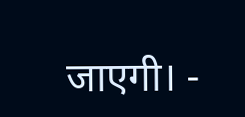जाएगी। -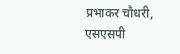प्रभाकर चौधरी, एसएसपी